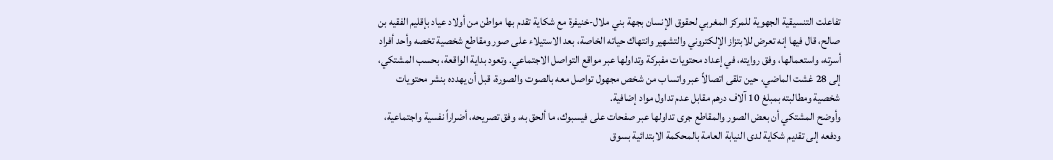تفاعلت التنسيقية الجهوية للمركز المغربي لحقوق الإنسان بجهة بني ملال-خنيفرة مع شكاية تقدم بها مواطن من أولاد عياد بإقليم الفقيه بن صالح، قال فيها إنه تعرض للابتزاز الإلكتروني والتشهير وانتهاك حياته الخاصة، بعد الاستيلاء على صور ومقاطع شخصية تخصه وأحد أفراد أسرته، واستعمالها، وفق روايته، في إعداد محتويات مفبركة وتداولها عبر مواقع التواصل الاجتماعي. وتعود بداية الواقعة، بحسب المشتكي، إلى 28 غشت الماضي، حين تلقى اتصالاً عبر واتساب من شخص مجهول تواصل معه بالصوت والصورة، قبل أن يهدده بنشر محتويات شخصية ومطالبته بمبلغ 10 آلاف درهم مقابل عدم تداول مواد إضافية.
وأوضح المشتكي أن بعض الصور والمقاطع جرى تداولها عبر صفحات على فيسبوك، ما ألحق به، وفق تصريحه، أضراراً نفسية واجتماعية، ودفعه إلى تقديم شكاية لدى النيابة العامة بالمحكمة الابتدائية بسوق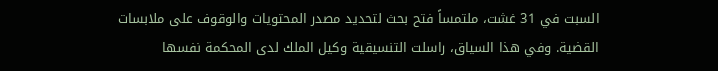السبت في 31 غشت، ملتمساً فتح بحث لتحديد مصدر المحتويات والوقوف على ملابسات القضية. وفي هذا السياق، راسلت التنسيقية وكيل الملك لدى المحكمة نفسها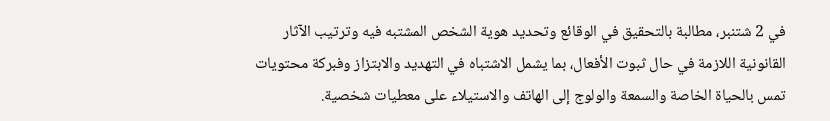في 2 شتنبر، مطالبة بالتحقيق في الوقائع وتحديد هوية الشخص المشتبه فيه وترتيب الآثار القانونية اللازمة في حال ثبوت الأفعال، بما يشمل الاشتباه في التهديد والابتزاز وفبركة محتويات تمس بالحياة الخاصة والسمعة والولوج إلى الهاتف والاستيلاء على معطيات شخصية.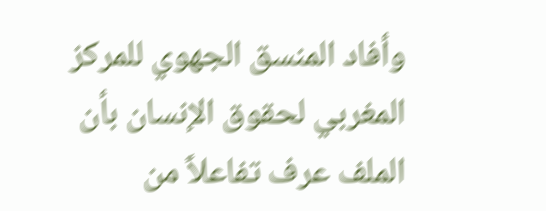وأفاد المنسق الجهوي للمركز المغربي لحقوق الإنسان بأن الملف عرف تفاعلاً من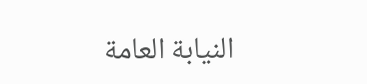النيابة العامة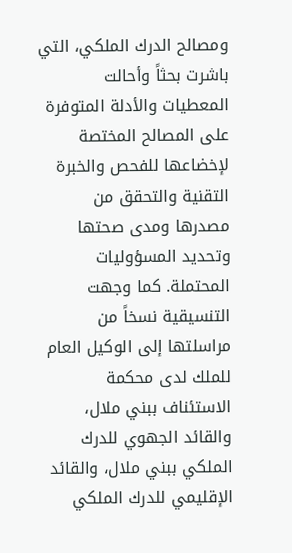ومصالح الدرك الملكي، التي باشرت بحثاً وأحالت المعطيات والأدلة المتوفرة على المصالح المختصة لإخضاعها للفحص والخبرة التقنية والتحقق من مصدرها ومدى صحتها وتحديد المسؤوليات المحتملة. كما وجهت التنسيقية نسخاً من مراسلتها إلى الوكيل العام للملك لدى محكمة الاستئناف ببني ملال، والقائد الجهوي للدرك الملكي ببني ملال، والقائد الإقليمي للدرك الملكي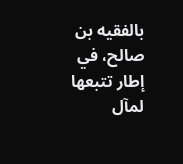بالفقيه بن صالح، في إطار تتبعها لمآل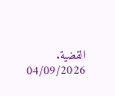القضية.
04/09/2026